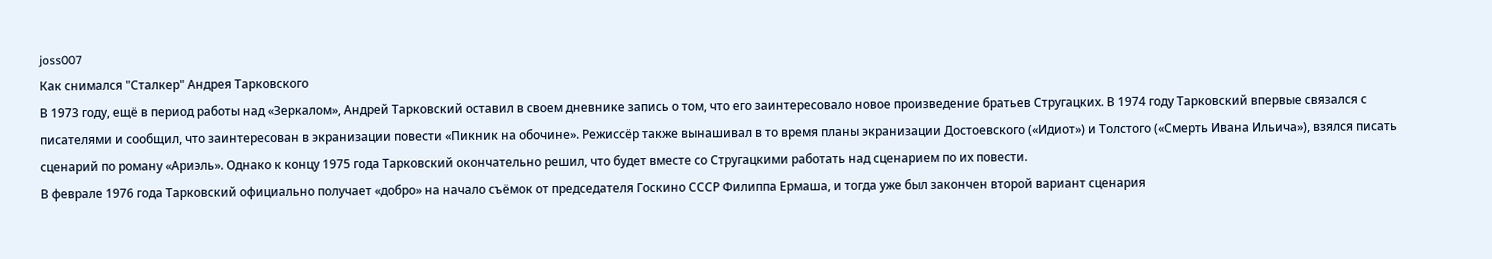joss007
Как снимался "Сталкер" Андрея Тарковского
В 1973 году, ещё в период работы над «Зеркалом», Андрей Тарковский оставил в своем дневнике запись о том, что его заинтересовало новое произведение братьев Стругацких. В 1974 году Тарковский впервые связался с писателями и сообщил, что заинтересован в экранизации повести «Пикник на обочине». Режиссёр также вынашивал в то время планы экранизации Достоевского («Идиот») и Толстого («Смерть Ивана Ильича»), взялся писать сценарий по роману «Ариэль». Однако к концу 1975 года Тарковский окончательно решил, что будет вместе со Стругацкими работать над сценарием по их повести.
В феврале 1976 года Тарковский официально получает «добро» на начало съёмок от председателя Госкино СССР Филиппа Ермаша, и тогда уже был закончен второй вариант сценария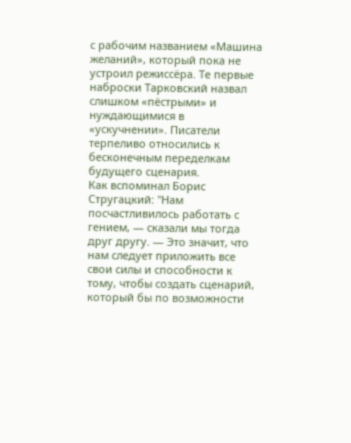с рабочим названием «Машина желаний», который пока не устроил режиссёра. Те первые наброски Тарковский назвал слишком «пёстрыми» и нуждающимися в «ускучнении». Писатели терпеливо относились к бесконечным переделкам будущего сценария.
Как вспоминал Борис Стругацкий: "Нам посчастливилось работать с гением, — сказали мы тогда друг другу. — Это значит, что нам следует приложить все свои силы и способности к тому, чтобы создать сценарий, который бы по возможности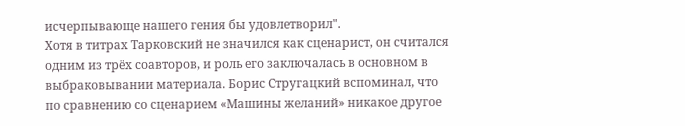исчерпывающе нашего гения бы удовлетворил".
Хотя в титрах Тарковский не значился как сценарист, он считался одним из трёх соавторов, и роль его заключалась в основном в выбраковывании материала. Борис Стругацкий вспоминал, что по сравнению со сценарием «Машины желаний» никакое другое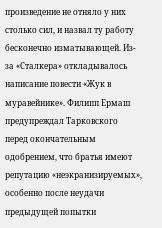произведение не отняло у них столько сил, и назвал ту работу бесконечно изматывающей. Из-за «Сталкера» откладывалось написание повести «Жук в муравейнике». Филипп Ермаш предупреждал Тарковского перед окончательным одобрением, что братья имеют репутацию «неэкранизируемых», особенно после неудачи предыдущей попытки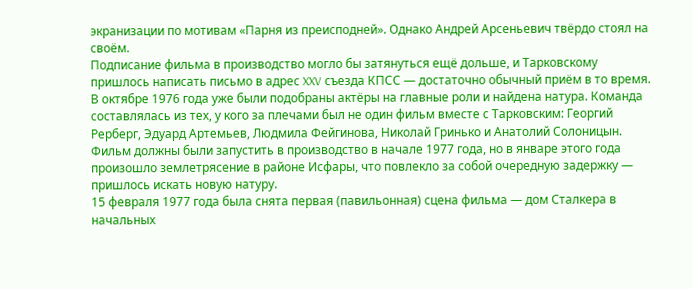экранизации по мотивам «Парня из преисподней». Однако Андрей Арсеньевич твёрдо стоял на своём.
Подписание фильма в производство могло бы затянуться ещё дольше, и Тарковскому пришлось написать письмо в адрес XXV съезда КПСС — достаточно обычный приём в то время. В октябре 1976 года уже были подобраны актёры на главные роли и найдена натура. Команда составлялась из тех, у кого за плечами был не один фильм вместе с Тарковским: Георгий Рерберг, Эдуард Артемьев, Людмила Фейгинова, Николай Гринько и Анатолий Солоницын.
Фильм должны были запустить в производство в начале 1977 года, но в январе этого года произошло землетрясение в районе Исфары, что повлекло за собой очередную задержку — пришлось искать новую натуру.
15 февраля 1977 года была снята первая (павильонная) сцена фильма — дом Сталкера в начальных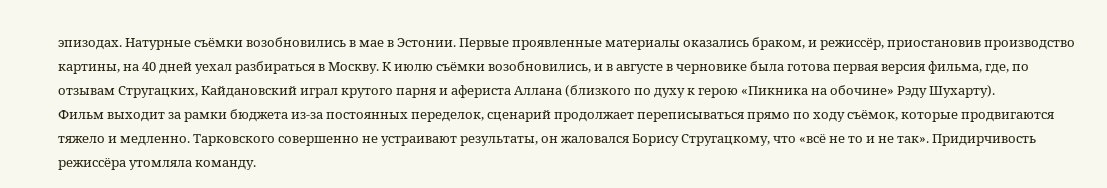эпизодах. Натурные съёмки возобновились в мае в Эстонии. Первые проявленные материалы оказались браком, и режиссёр, приостановив производство картины, на 40 дней уехал разбираться в Москву. К июлю съёмки возобновились, и в августе в черновике была готова первая версия фильма, где, по отзывам Стругацких, Кайдановский играл крутого парня и афериста Аллана (близкого по духу к герою «Пикника на обочине» Рэду Шухарту).
Фильм выходит за рамки бюджета из-за постоянных переделок, сценарий продолжает переписываться прямо по ходу съёмок, которые продвигаются тяжело и медленно. Тарковского совершенно не устраивают результаты, он жаловался Борису Стругацкому, что «всё не то и не так». Придирчивость режиссёра утомляла команду.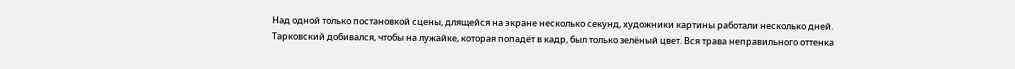Над одной только постановкой сцены, длящейся на экране несколько секунд, художники картины работали несколько дней. Тарковский добивался, чтобы на лужайке, которая попадёт в кадр, был только зелёный цвет. Вся трава неправильного оттенка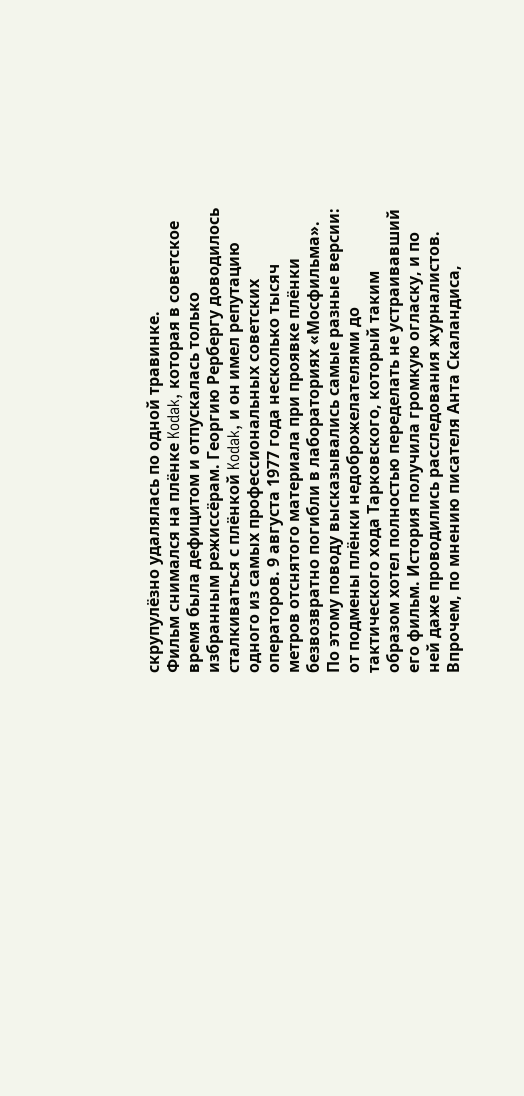скрупулёзно удалялась по одной травинке.
Фильм снимался на плёнке Kodak, которая в советское время была дефицитом и отпускалась только избранным режиссёрам. Георгию Рербергу доводилось сталкиваться с плёнкой Kodak, и он имел репутацию одного из самых профессиональных советских операторов. 9 августа 1977 года несколько тысяч метров отснятого материала при проявке плёнки безвозвратно погибли в лабораториях «Мосфильма». По этому поводу высказывались самые разные версии: от подмены плёнки недоброжелателями до тактического хода Тарковского, который таким образом хотел полностью переделать не устраивавший его фильм. История получила громкую огласку, и по ней даже проводились расследования журналистов. Впрочем, по мнению писателя Анта Скаландиса,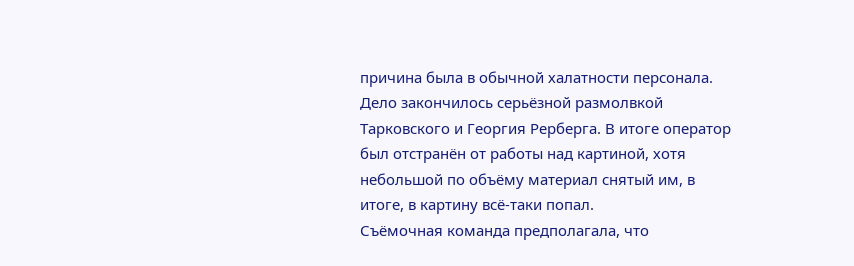причина была в обычной халатности персонала.
Дело закончилось серьёзной размолвкой Тарковского и Георгия Рерберга. В итоге оператор был отстранён от работы над картиной, хотя небольшой по объёму материал снятый им, в итоге, в картину всё-таки попал.
Съёмочная команда предполагала, что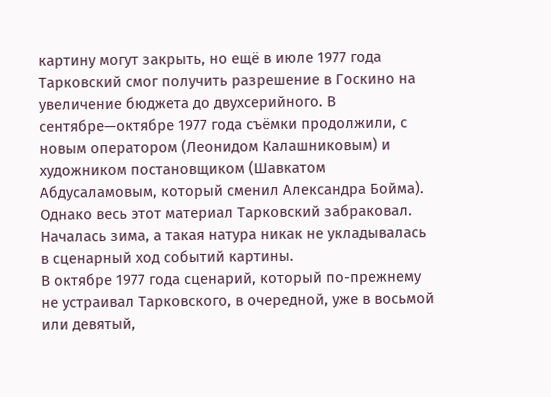картину могут закрыть, но ещё в июле 1977 года Тарковский смог получить разрешение в Госкино на увеличение бюджета до двухсерийного. В сентябре—октябре 1977 года съёмки продолжили, с новым оператором (Леонидом Калашниковым) и художником постановщиком (Шавкатом Абдусаламовым, который сменил Александра Бойма). Однако весь этот материал Тарковский забраковал. Началась зима, а такая натура никак не укладывалась в сценарный ход событий картины.
В октябре 1977 года сценарий, который по-прежнему не устраивал Тарковского, в очередной, уже в восьмой или девятый,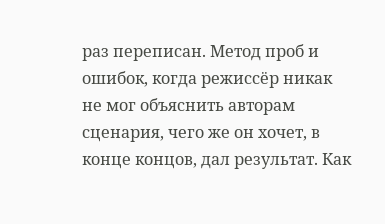раз переписан. Метод проб и ошибок, когда режиссёр никак не мог объяснить авторам сценария, чего же он хочет, в конце концов, дал результат. Как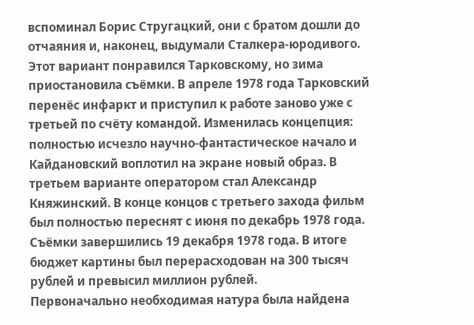вспоминал Борис Стругацкий, они с братом дошли до отчаяния и, наконец, выдумали Сталкера-юродивого. Этот вариант понравился Тарковскому, но зима приостановила съёмки. В апреле 1978 года Тарковский перенёс инфаркт и приступил к работе заново уже с третьей по счёту командой. Изменилась концепция: полностью исчезло научно-фантастическое начало и Кайдановский воплотил на экране новый образ. В третьем варианте оператором стал Александр Княжинский. В конце концов с третьего захода фильм был полностью переснят с июня по декабрь 1978 года.
Съёмки завершились 19 декабря 1978 года. В итоге бюджет картины был перерасходован на 300 тысяч рублей и превысил миллион рублей.
Первоначально необходимая натура была найдена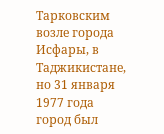Тарковским возле города Исфары, в Таджикистане, но 31 января 1977 года город был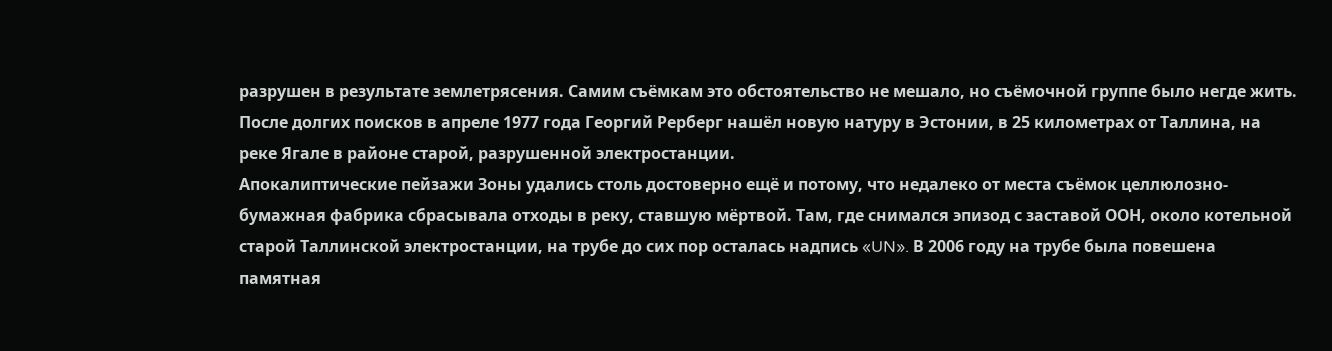разрушен в результате землетрясения. Самим съёмкам это обстоятельство не мешало, но съёмочной группе было негде жить. После долгих поисков в апреле 1977 года Георгий Рерберг нашёл новую натуру в Эстонии, в 25 километрах от Таллина, на реке Ягале в районе старой, разрушенной электростанции.
Апокалиптические пейзажи Зоны удались столь достоверно ещё и потому, что недалеко от места съёмок целлюлозно-бумажная фабрика сбрасывала отходы в реку, ставшую мёртвой. Там, где снимался эпизод с заставой ООН, около котельной старой Таллинской электростанции, на трубе до сих пор осталась надпись «UN». В 2006 году на трубе была повешена памятная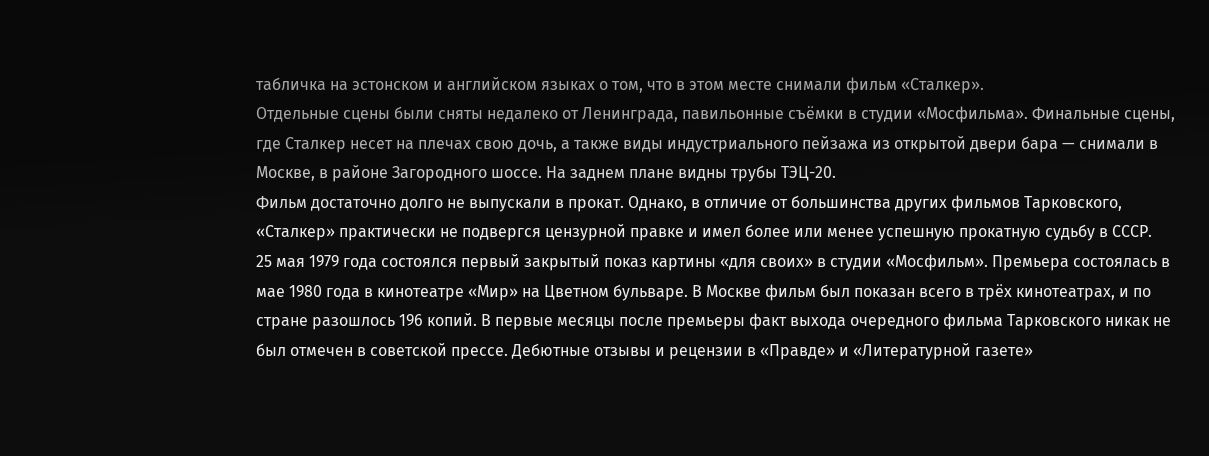табличка на эстонском и английском языках о том, что в этом месте снимали фильм «Сталкер».
Отдельные сцены были сняты недалеко от Ленинграда, павильонные съёмки в студии «Мосфильма». Финальные сцены, где Сталкер несет на плечах свою дочь, а также виды индустриального пейзажа из открытой двери бара — снимали в Москве, в районе Загородного шоссе. На заднем плане видны трубы ТЭЦ-20.
Фильм достаточно долго не выпускали в прокат. Однако, в отличие от большинства других фильмов Тарковского, «Сталкер» практически не подвергся цензурной правке и имел более или менее успешную прокатную судьбу в СССР.
25 мая 1979 года состоялся первый закрытый показ картины «для своих» в студии «Мосфильм». Премьера состоялась в мае 1980 года в кинотеатре «Мир» на Цветном бульваре. В Москве фильм был показан всего в трёх кинотеатрах, и по стране разошлось 196 копий. В первые месяцы после премьеры факт выхода очередного фильма Тарковского никак не был отмечен в советской прессе. Дебютные отзывы и рецензии в «Правде» и «Литературной газете»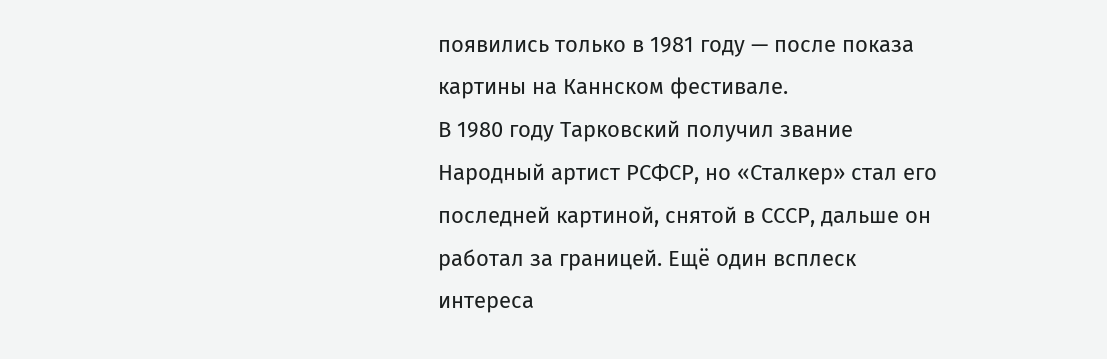появились только в 1981 году — после показа картины на Каннском фестивале.
В 1980 году Тарковский получил звание Народный артист РСФСР, но «Сталкер» стал его последней картиной, снятой в СССР, дальше он работал за границей. Ещё один всплеск интереса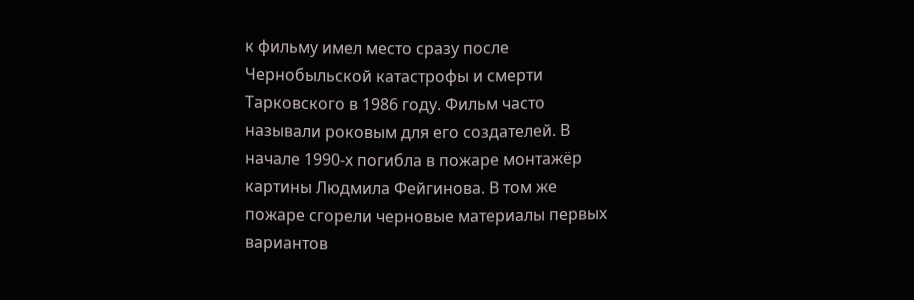к фильму имел место сразу после Чернобыльской катастрофы и смерти Тарковского в 1986 году. Фильм часто называли роковым для его создателей. В начале 1990-х погибла в пожаре монтажёр картины Людмила Фейгинова. В том же пожаре сгорели черновые материалы первых вариантов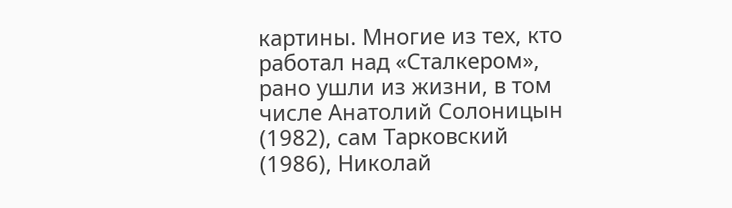картины. Многие из тех, кто работал над «Сталкером», рано ушли из жизни, в том числе Анатолий Солоницын (1982), сам Тарковский (1986), Николай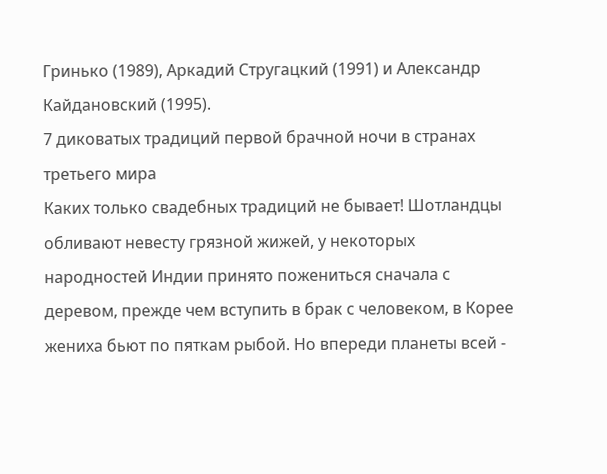Гринько (1989), Аркадий Стругацкий (1991) и Александр Кайдановский (1995).
7 диковатых традиций первой брачной ночи в странах третьего мира
Каких только свадебных традиций не бывает! Шотландцы обливают невесту грязной жижей, у некоторых народностей Индии принято пожениться сначала с деревом, прежде чем вступить в брак с человеком, в Корее жениха бьют по пяткам рыбой. Но впереди планеты всей -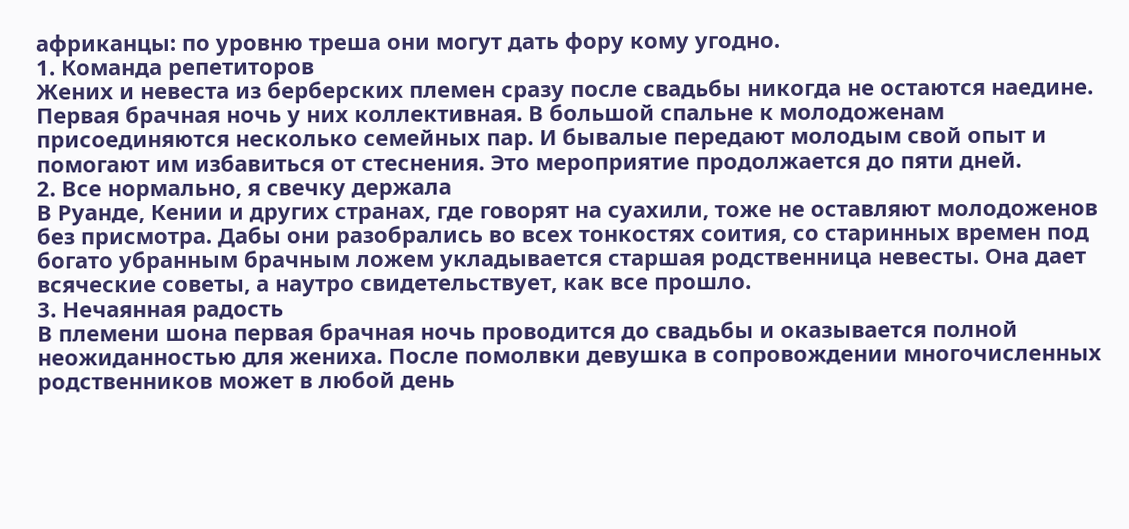африканцы: по уровню треша они могут дать фору кому угодно.
1. Команда репетиторов
Жених и невеста из берберских племен сразу после свадьбы никогда не остаются наедине. Первая брачная ночь у них коллективная. В большой спальне к молодоженам присоединяются несколько семейных пар. И бывалые передают молодым свой опыт и помогают им избавиться от стеснения. Это мероприятие продолжается до пяти дней.
2. Все нормально, я свечку держала
В Руанде, Кении и других странах, где говорят на суахили, тоже не оставляют молодоженов без присмотра. Дабы они разобрались во всех тонкостях соития, со старинных времен под богато убранным брачным ложем укладывается старшая родственница невесты. Она дает всяческие советы, а наутро свидетельствует, как все прошло.
3. Нечаянная радость
В племени шона первая брачная ночь проводится до свадьбы и оказывается полной неожиданностью для жениха. После помолвки девушка в сопровождении многочисленных родственников может в любой день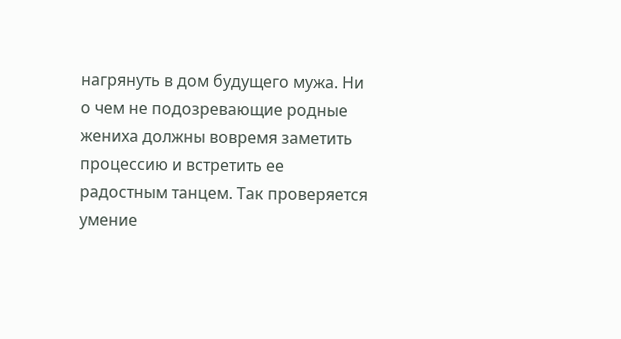нагрянуть в дом будущего мужа. Ни о чем не подозревающие родные жениха должны вовремя заметить процессию и встретить ее радостным танцем. Так проверяется умение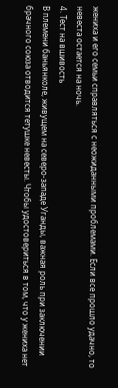жениха и его семьи справляться с неожиданными проблемами. Если все прошло удачно, то невеста остается на ночь.
4. Тест на вшивость
В племени баньянколе, живущем на северо-западе Уганды, важная роль при заключении брачного союза отводится тетушке невесты. Чтобы удостовериться в том, что у жениха нет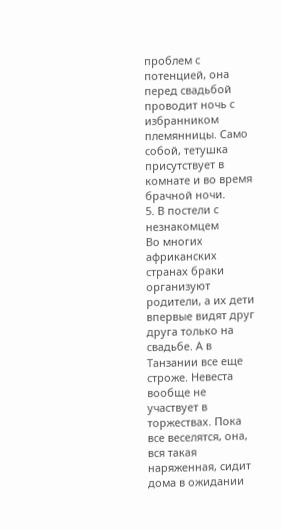проблем с потенцией, она перед свадьбой проводит ночь с избранником племянницы. Само собой, тетушка присутствует в комнате и во время брачной ночи.
5. В постели с незнакомцем
Во многих африканских странах браки организуют родители, а их дети впервые видят друг друга только на свадьбе. А в Танзании все еще строже. Невеста вообще не участвует в торжествах. Пока все веселятся, она, вся такая наряженная, сидит дома в ожидании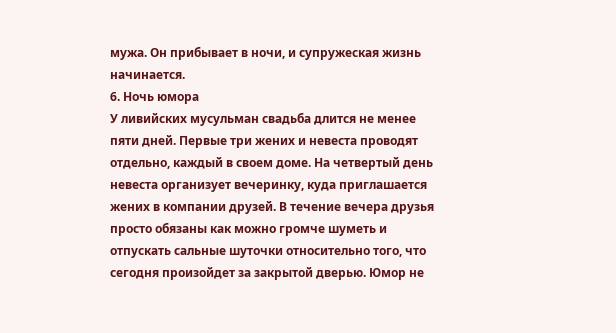мужа. Он прибывает в ночи, и супружеская жизнь начинается.
6. Ночь юмора
У ливийских мусульман свадьба длится не менее пяти дней. Первые три жених и невеста проводят отдельно, каждый в своем доме. На четвертый день невеста организует вечеринку, куда приглашается жених в компании друзей. В течение вечера друзья просто обязаны как можно громче шуметь и отпускать сальные шуточки относительно того, что сегодня произойдет за закрытой дверью. Юмор не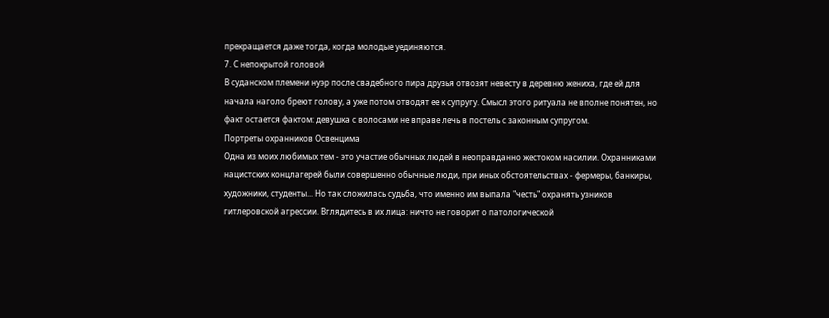прекращается даже тогда, когда молодые уединяются.
7. С непокрытой головой
В суданском племени нуэр после свадебного пира друзья отвозят невесту в деревню жениха, где ей для начала наголо бреют голову, а уже потом отводят ее к супругу. Смысл этого ритуала не вполне понятен, но факт остается фактом: девушка с волосами не вправе лечь в постель с законным супругом.
Портреты охранников Освенцима
Одна из моих любимых тем - это участие обычных людей в неоправданно жестоком насилии. Охранниками нацистских концлагерей были совершенно обычные люди, при иных обстоятельствах - фермеры, банкиры, художники, студенты... Но так сложилась судьба, что именно им выпала "честь" охранять узников гитлеровской агрессии. Вглядитесь в их лица: ничто не говорит о патологической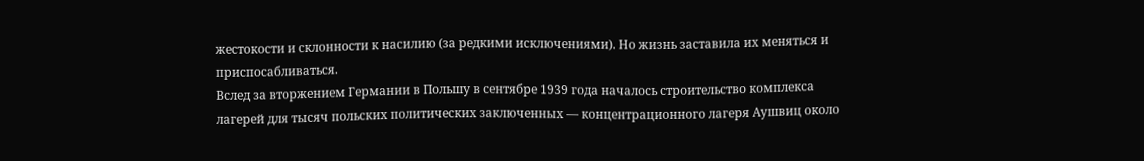жестокости и склонности к насилию (за редкими исключениями). Но жизнь заставила их меняться и приспосабливаться.
Вслед за вторжением Германии в Польшу в сентябре 1939 года началось строительство комплекса лагерей для тысяч польских политических заключенных — концентрационного лагеря Аушвиц около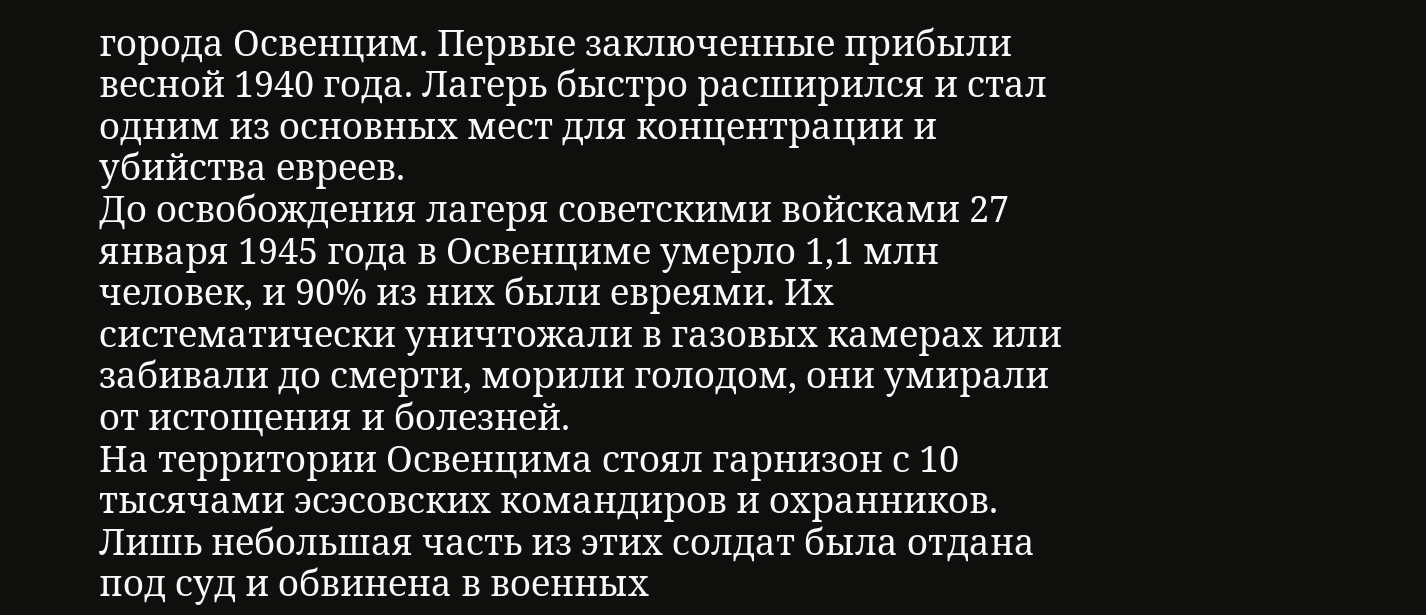города Освенцим. Первые заключенные прибыли весной 1940 года. Лагерь быстро расширился и стал одним из основных мест для концентрации и убийства евреев.
До освобождения лагеря советскими войсками 27 января 1945 года в Освенциме умерло 1,1 млн человек, и 90% из них были евреями. Их систематически уничтожали в газовых камерах или забивали до смерти, морили голодом, они умирали от истощения и болезней.
На территории Освенцима стоял гарнизон с 10 тысячами эсэсовских командиров и охранников. Лишь небольшая часть из этих солдат была отдана под суд и обвинена в военных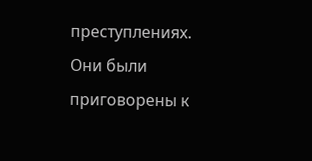преступлениях. Они были приговорены к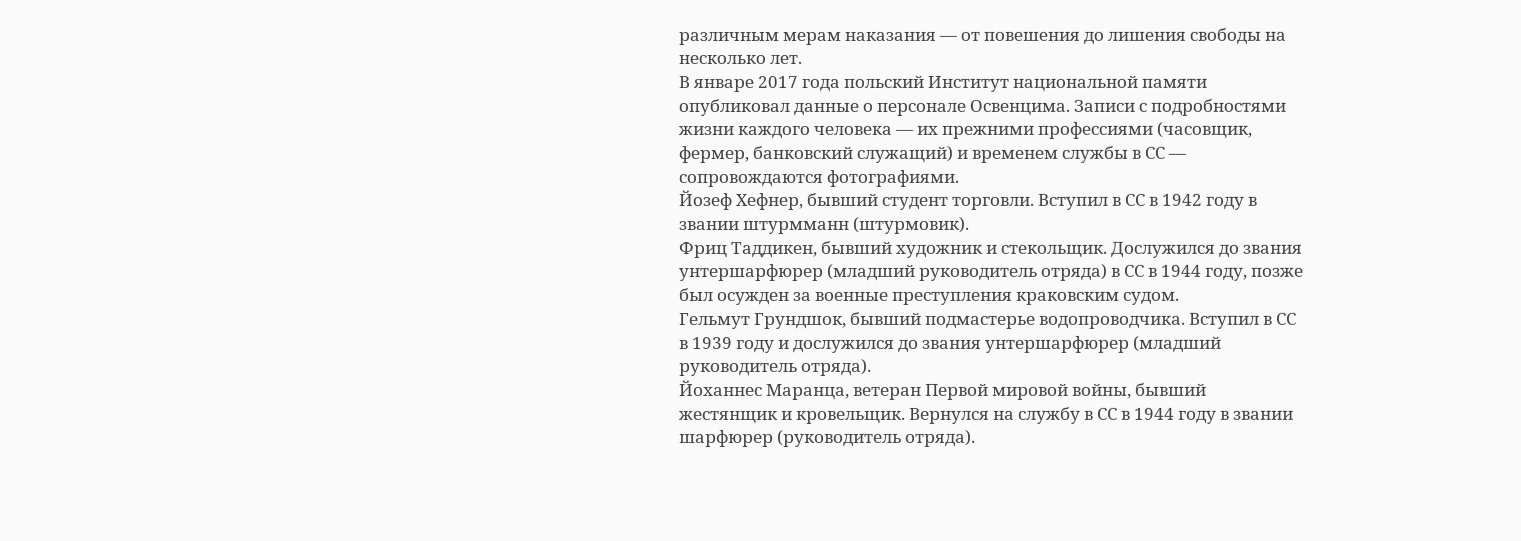различным мерам наказания — от повешения до лишения свободы на несколько лет.
В январе 2017 года польский Институт национальной памяти опубликовал данные о персонале Освенцима. Записи с подробностями жизни каждого человека — их прежними профессиями (часовщик, фермер, банковский служащий) и временем службы в СС — сопровождаются фотографиями.
Йозеф Хефнер, бывший студент торговли. Вступил в СС в 1942 году в звании штурмманн (штурмовик).
Фриц Таддикен, бывший художник и стекольщик. Дослужился до звания унтершарфюрер (младший руководитель отряда) в СС в 1944 году, позже был осужден за военные преступления краковским судом.
Гельмут Грундшок, бывший подмастерье водопроводчика. Вступил в СС в 1939 году и дослужился до звания унтершарфюрер (младший руководитель отряда).
Йоханнес Маранца, ветеран Первой мировой войны, бывший жестянщик и кровельщик. Вернулся на службу в СС в 1944 году в звании шарфюрер (руководитель отряда).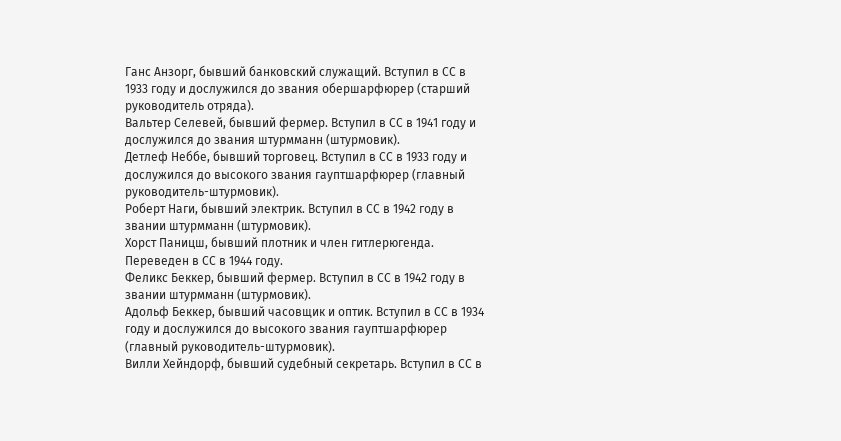Ганс Анзорг, бывший банковский служащий. Вступил в СС в 1933 году и дослужился до звания обершарфюрер (старший руководитель отряда).
Вальтер Селевей, бывший фермер. Вступил в СС в 1941 году и дослужился до звания штурмманн (штурмовик).
Детлеф Неббе, бывший торговец. Вступил в СС в 1933 году и дослужился до высокого звания гауптшарфюрер (главный руководитель-штурмовик).
Роберт Наги, бывший электрик. Вступил в СС в 1942 году в звании штурмманн (штурмовик).
Хорст Паницш, бывший плотник и член гитлерюгенда. Переведен в СС в 1944 году.
Феликс Беккер, бывший фермер. Вступил в СС в 1942 году в звании штурмманн (штурмовик).
Адольф Беккер, бывший часовщик и оптик. Вступил в СС в 1934 году и дослужился до высокого звания гауптшарфюрер (главный руководитель-штурмовик).
Вилли Хейндорф, бывший судебный секретарь. Вступил в СС в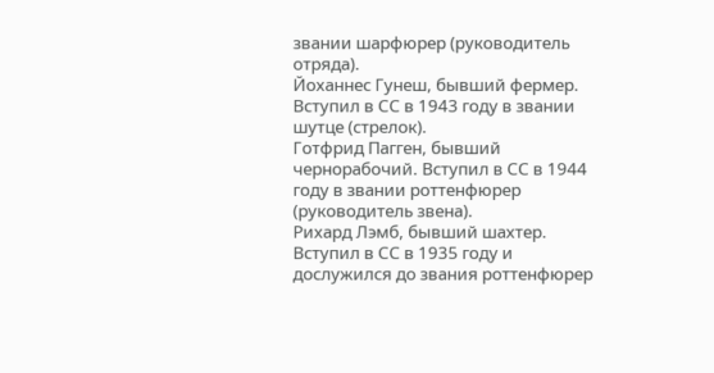звании шарфюрер (руководитель отряда).
Йоханнес Гунеш, бывший фермер. Вступил в СС в 1943 году в звании шутце (стрелок).
Готфрид Пагген, бывший чернорабочий. Вступил в СС в 1944 году в звании роттенфюрер (руководитель звена).
Рихард Лэмб, бывший шахтер. Вступил в СС в 1935 году и дослужился до звания роттенфюрер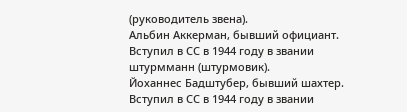(руководитель звена).
Альбин Аккерман, бывший официант. Вступил в СС в 1944 году в звании штурмманн (штурмовик).
Йоханнес Бадштубер, бывший шахтер. Вступил в СС в 1944 году в звании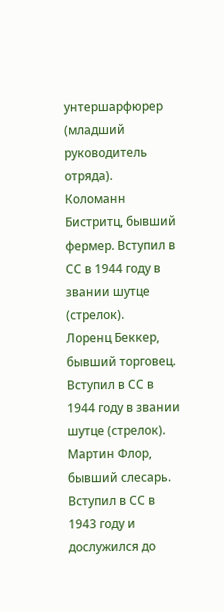унтершарфюрер (младший руководитель отряда).
Коломанн Бистритц, бывший фермер. Вступил в СС в 1944 году в звании шутце (стрелок).
Лоренц Беккер, бывший торговец. Вступил в СС в 1944 году в звании шутце (стрелок).
Мартин Флор, бывший слесарь. Вступил в СС в 1943 году и дослужился до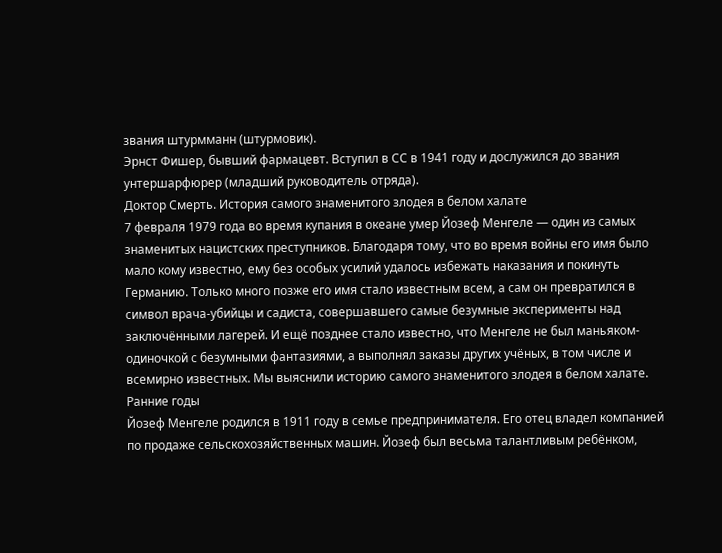звания штурмманн (штурмовик).
Эрнст Фишер, бывший фармацевт. Вступил в СС в 1941 году и дослужился до звания унтершарфюрер (младший руководитель отряда).
Доктор Смерть. История самого знаменитого злодея в белом халате
7 февраля 1979 года во время купания в океане умер Йозеф Менгеле — один из самых знаменитых нацистских преступников. Благодаря тому, что во время войны его имя было мало кому известно, ему без особых усилий удалось избежать наказания и покинуть Германию. Только много позже его имя стало известным всем, а сам он превратился в символ врача-убийцы и садиста, совершавшего самые безумные эксперименты над заключёнными лагерей. И ещё позднее стало известно, что Менгеле не был маньяком-одиночкой с безумными фантазиями, а выполнял заказы других учёных, в том числе и всемирно известных. Мы выяснили историю самого знаменитого злодея в белом халате.
Ранние годы
Йозеф Менгеле родился в 1911 году в семье предпринимателя. Его отец владел компанией по продаже сельскохозяйственных машин. Йозеф был весьма талантливым ребёнком,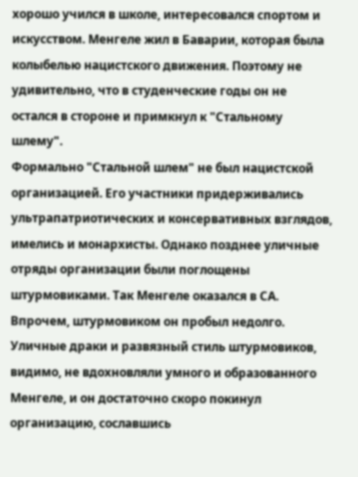хорошо учился в школе, интересовался спортом и искусством. Менгеле жил в Баварии, которая была колыбелью нацистского движения. Поэтому не удивительно, что в студенческие годы он не остался в стороне и примкнул к "Стальному шлему".
Формально "Стальной шлем" не был нацистской организацией. Его участники придерживались ультрапатриотических и консервативных взглядов, имелись и монархисты. Однако позднее уличные отряды организации были поглощены штурмовиками. Так Менгеле оказался в СА.
Впрочем, штурмовиком он пробыл недолго. Уличные драки и развязный стиль штурмовиков, видимо, не вдохновляли умного и образованного Менгеле, и он достаточно скоро покинул организацию, сославшись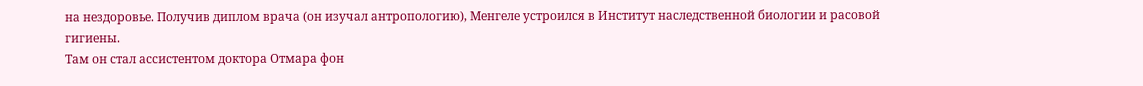на нездоровье. Получив диплом врача (он изучал антропологию), Менгеле устроился в Институт наследственной биологии и расовой гигиены.
Там он стал ассистентом доктора Отмара фон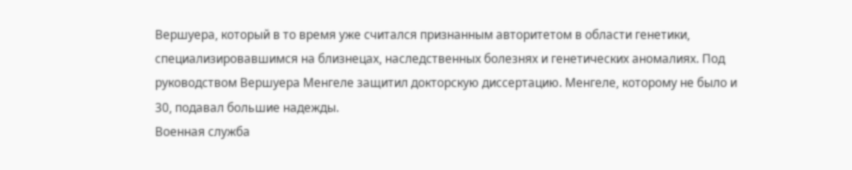Вершуера, который в то время уже считался признанным авторитетом в области генетики, специализировавшимся на близнецах, наследственных болезнях и генетических аномалиях. Под руководством Вершуера Менгеле защитил докторскую диссертацию. Менгеле, которому не было и 30, подавал большие надежды.
Военная служба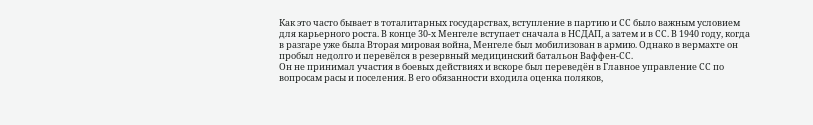Как это часто бывает в тоталитарных государствах, вступление в партию и СС было важным условием для карьерного роста. В конце 30-х Менгеле вступает сначала в НСДАП, а затем и в СС. В 1940 году, когда в разгаре уже была Вторая мировая война, Менгеле был мобилизован в армию. Однако в вермахте он пробыл недолго и перевёлся в резервный медицинский батальон Ваффен-СС.
Он не принимал участия в боевых действиях и вскоре был переведён в Главное управление СС по вопросам расы и поселения. В его обязанности входила оценка поляков,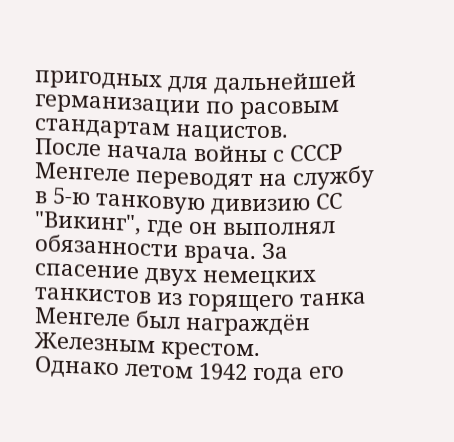пригодных для дальнейшей германизации по расовым стандартам нацистов.
После начала войны с СССР Менгеле переводят на службу в 5-ю танковую дивизию СС "Викинг", где он выполнял обязанности врача. За спасение двух немецких танкистов из горящего танка Менгеле был награждён Железным крестом.
Однако летом 1942 года его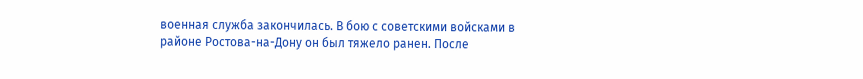военная служба закончилась. В бою с советскими войсками в районе Ростова-на-Дону он был тяжело ранен. После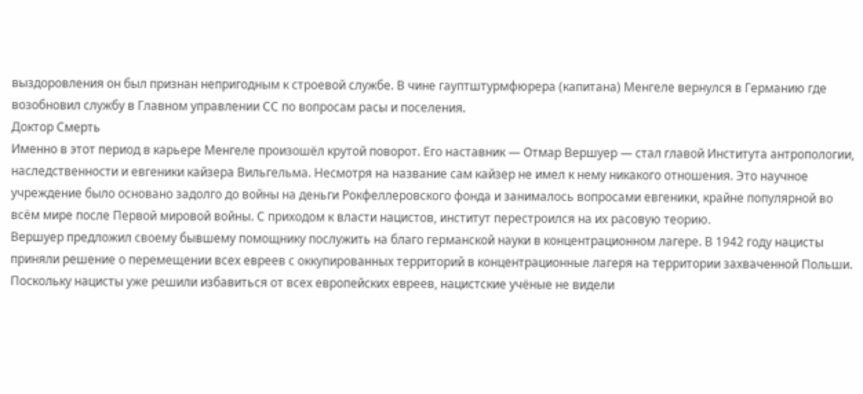выздоровления он был признан непригодным к строевой службе. В чине гауптштурмфюрера (капитана) Менгеле вернулся в Германию где возобновил службу в Главном управлении СС по вопросам расы и поселения.
Доктор Смерть
Именно в этот период в карьере Менгеле произошёл крутой поворот. Его наставник — Отмар Вершуер — стал главой Института антропологии, наследственности и евгеники кайзера Вильгельма. Несмотря на название сам кайзер не имел к нему никакого отношения. Это научное учреждение было основано задолго до войны на деньги Рокфеллеровского фонда и занималось вопросами евгеники, крайне популярной во всём мире после Первой мировой войны. С приходом к власти нацистов, институт перестроился на их расовую теорию.
Вершуер предложил своему бывшему помощнику послужить на благо германской науки в концентрационном лагере. В 1942 году нацисты приняли решение о перемещении всех евреев с оккупированных территорий в концентрационные лагеря на территории захваченной Польши. Поскольку нацисты уже решили избавиться от всех европейских евреев, нацистские учёные не видели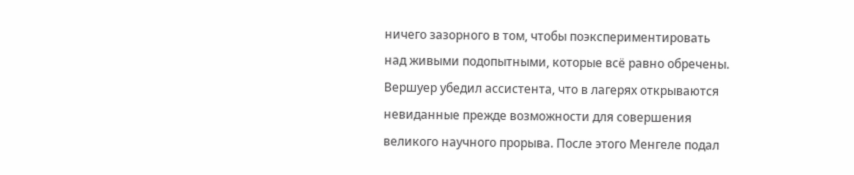ничего зазорного в том, чтобы поэкспериментировать над живыми подопытными, которые всё равно обречены.
Вершуер убедил ассистента, что в лагерях открываются невиданные прежде возможности для совершения великого научного прорыва. После этого Менгеле подал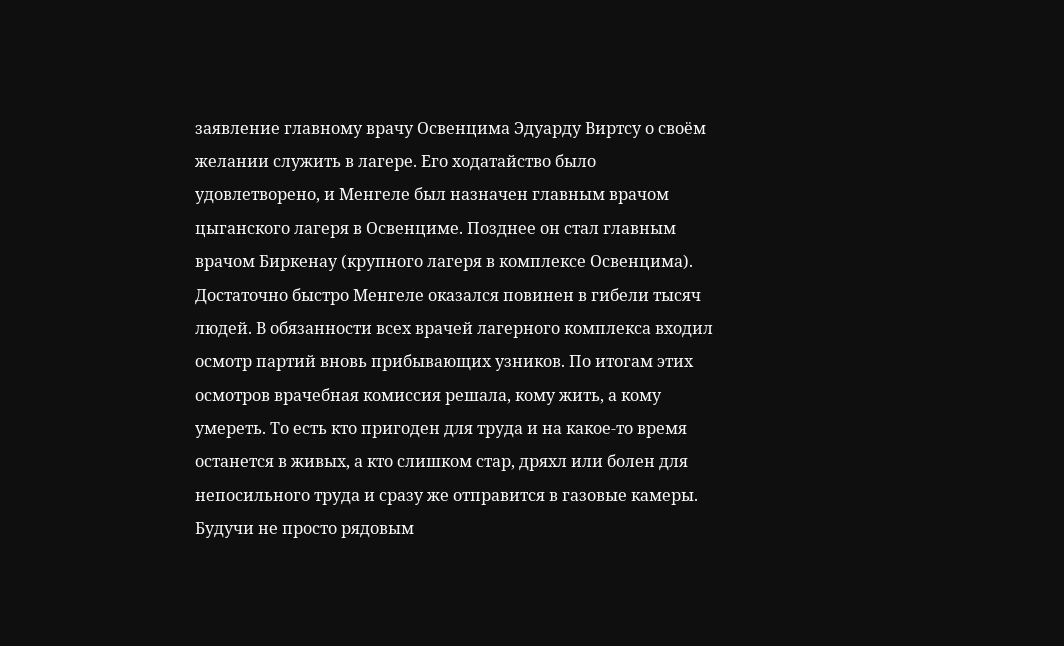заявление главному врачу Освенцима Эдуарду Виртсу о своём желании служить в лагере. Его ходатайство было удовлетворено, и Менгеле был назначен главным врачом цыганского лагеря в Освенциме. Позднее он стал главным врачом Биркенау (крупного лагеря в комплексе Освенцима).
Достаточно быстро Менгеле оказался повинен в гибели тысяч людей. В обязанности всех врачей лагерного комплекса входил осмотр партий вновь прибывающих узников. По итогам этих осмотров врачебная комиссия решала, кому жить, а кому умереть. То есть кто пригоден для труда и на какое-то время останется в живых, а кто слишком стар, дряхл или болен для непосильного труда и сразу же отправится в газовые камеры.
Будучи не просто рядовым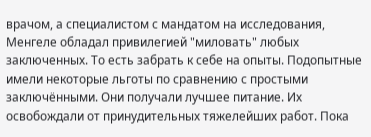врачом, а специалистом с мандатом на исследования, Менгеле обладал привилегией "миловать" любых заключенных. То есть забрать к себе на опыты. Подопытные имели некоторые льготы по сравнению с простыми заключёнными. Они получали лучшее питание. Их освобождали от принудительных тяжелейших работ. Пока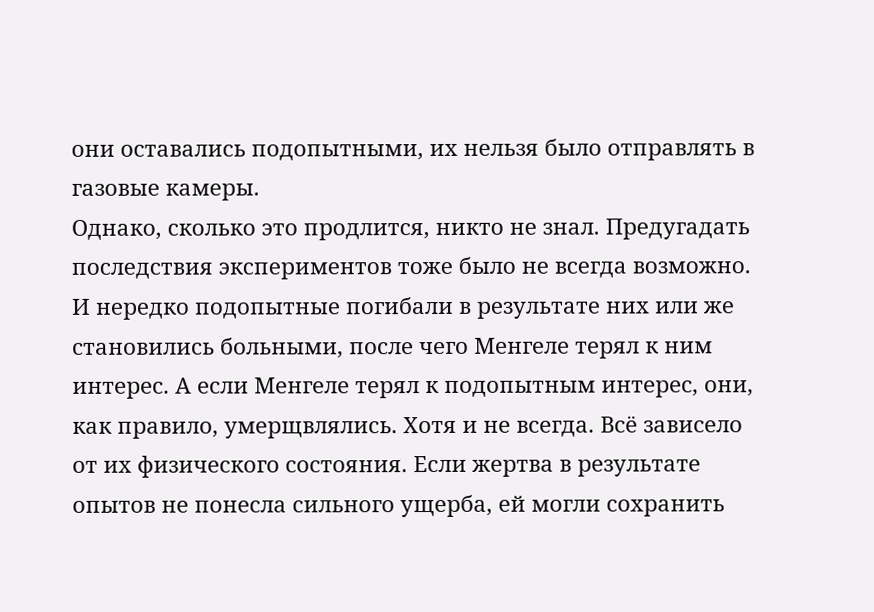они оставались подопытными, их нельзя было отправлять в газовые камеры.
Однако, сколько это продлится, никто не знал. Предугадать последствия экспериментов тоже было не всегда возможно. И нередко подопытные погибали в результате них или же становились больными, после чего Менгеле терял к ним интерес. А если Менгеле терял к подопытным интерес, они, как правило, умерщвлялись. Хотя и не всегда. Всё зависело от их физического состояния. Если жертва в результате опытов не понесла сильного ущерба, ей могли сохранить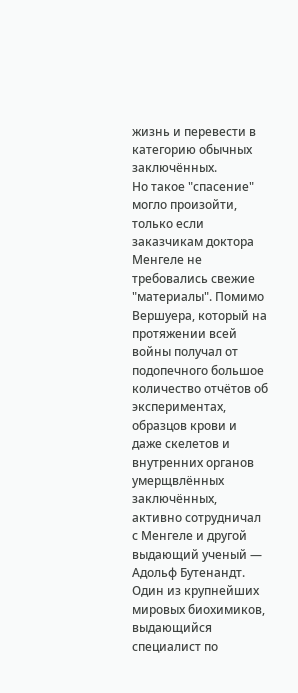жизнь и перевести в категорию обычных заключённых.
Но такое "спасение" могло произойти, только если заказчикам доктора Менгеле не требовались свежие "материалы". Помимо Вершуера, который на протяжении всей войны получал от подопечного большое количество отчётов об экспериментах, образцов крови и даже скелетов и внутренних органов умерщвлённых заключённых, активно сотрудничал с Менгеле и другой выдающий ученый — Адольф Бутенандт. Один из крупнейших мировых биохимиков, выдающийся специалист по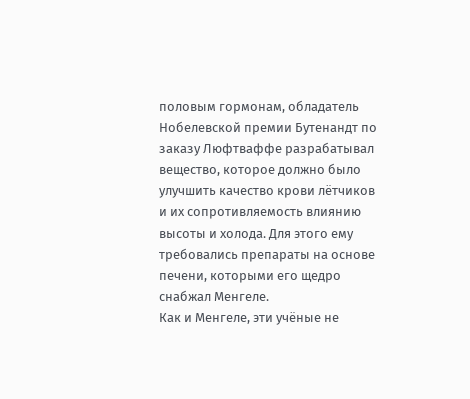половым гормонам, обладатель Нобелевской премии Бутенандт по заказу Люфтваффе разрабатывал вещество, которое должно было улучшить качество крови лётчиков и их сопротивляемость влиянию высоты и холода. Для этого ему требовались препараты на основе печени, которыми его щедро снабжал Менгеле.
Как и Менгеле, эти учёные не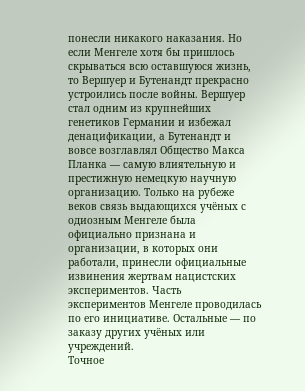понесли никакого наказания. Но если Менгеле хотя бы пришлось скрываться всю оставшуюся жизнь, то Вершуер и Бутенандт прекрасно устроились после войны. Вершуер стал одним из крупнейших генетиков Германии и избежал денацификации, а Бутенандт и вовсе возглавлял Общество Макса Планка — самую влиятельную и престижную немецкую научную организацию. Только на рубеже веков связь выдающихся учёных с одиозным Менгеле была официально признана и организации, в которых они работали, принесли официальные извинения жертвам нацистских экспериментов. Часть экспериментов Менгеле проводилась по его инициативе. Остальные — по заказу других учёных или учреждений.
Точное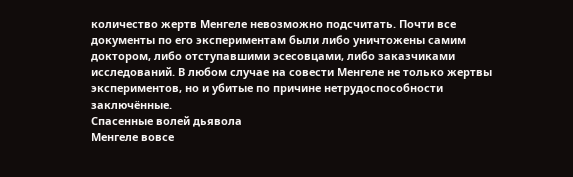количество жертв Менгеле невозможно подсчитать. Почти все документы по его экспериментам были либо уничтожены самим доктором, либо отступавшими эсесовцами, либо заказчиками исследований. В любом случае на совести Менгеле не только жертвы экспериментов, но и убитые по причине нетрудоспособности заключённые.
Спасенные волей дьявола
Менгеле вовсе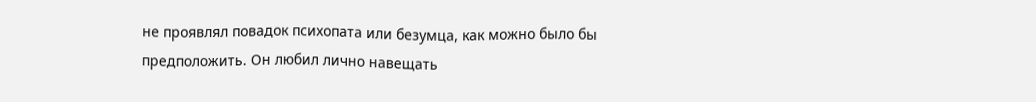не проявлял повадок психопата или безумца, как можно было бы предположить. Он любил лично навещать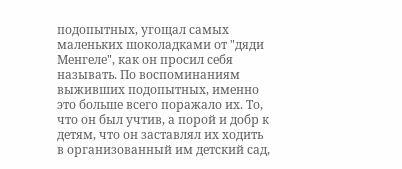подопытных, угощал самых маленьких шоколадками от "дяди Менгеле", как он просил себя называть. По воспоминаниям выживших подопытных, именно это больше всего поражало их. То, что он был учтив, а порой и добр к детям, что он заставлял их ходить в организованный им детский сад,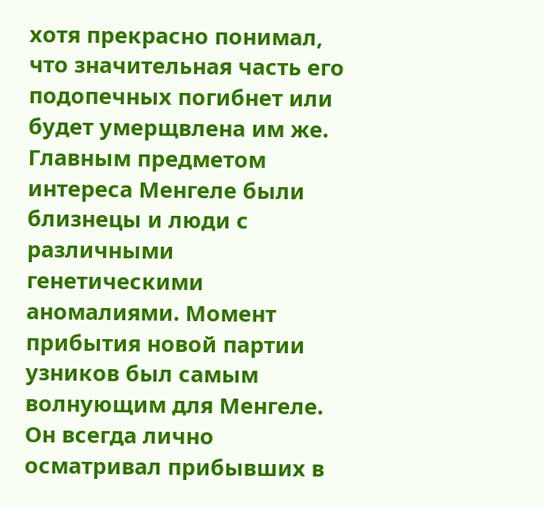хотя прекрасно понимал, что значительная часть его подопечных погибнет или будет умерщвлена им же.
Главным предметом интереса Менгеле были близнецы и люди с различными генетическими аномалиями. Момент прибытия новой партии узников был самым волнующим для Менгеле. Он всегда лично осматривал прибывших в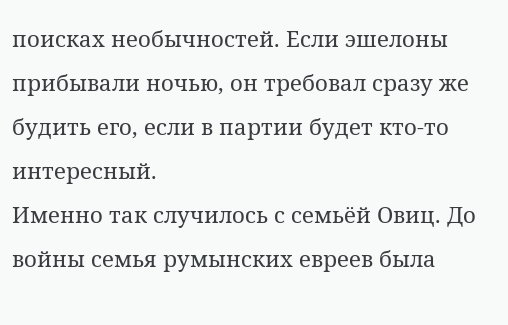поисках необычностей. Если эшелоны прибывали ночью, он требовал сразу же будить его, если в партии будет кто-то интересный.
Именно так случилось с семьёй Овиц. До войны семья румынских евреев была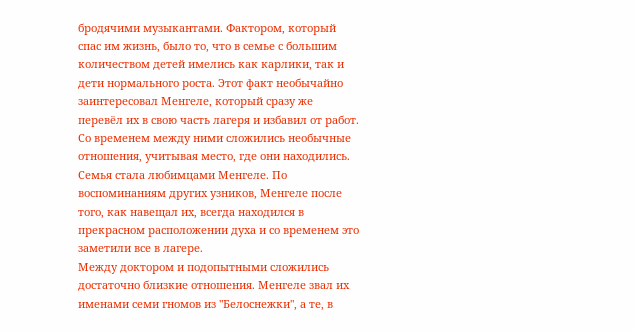бродячими музыкантами. Фактором, который спас им жизнь, было то, что в семье с большим количеством детей имелись как карлики, так и дети нормального роста. Этот факт необычайно заинтересовал Менгеле, который сразу же перевёл их в свою часть лагеря и избавил от работ.
Со временем между ними сложились необычные отношения, учитывая место, где они находились. Семья стала любимцами Менгеле. По воспоминаниям других узников, Менгеле после того, как навещал их, всегда находился в прекрасном расположении духа и со временем это заметили все в лагере.
Между доктором и подопытными сложились достаточно близкие отношения. Менгеле звал их именами семи гномов из "Белоснежки", а те, в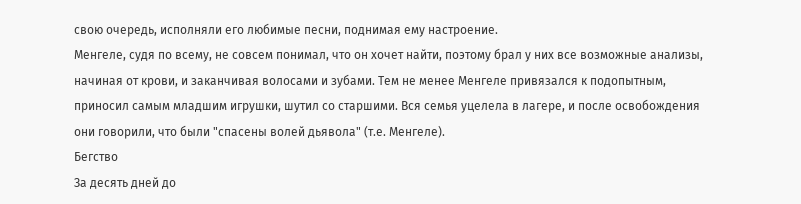свою очередь, исполняли его любимые песни, поднимая ему настроение.
Менгеле, судя по всему, не совсем понимал, что он хочет найти, поэтому брал у них все возможные анализы, начиная от крови, и заканчивая волосами и зубами. Тем не менее Менгеле привязался к подопытным, приносил самым младшим игрушки, шутил со старшими. Вся семья уцелела в лагере, и после освобождения они говорили, что были "спасены волей дьявола" (т.е. Менгеле).
Бегство
За десять дней до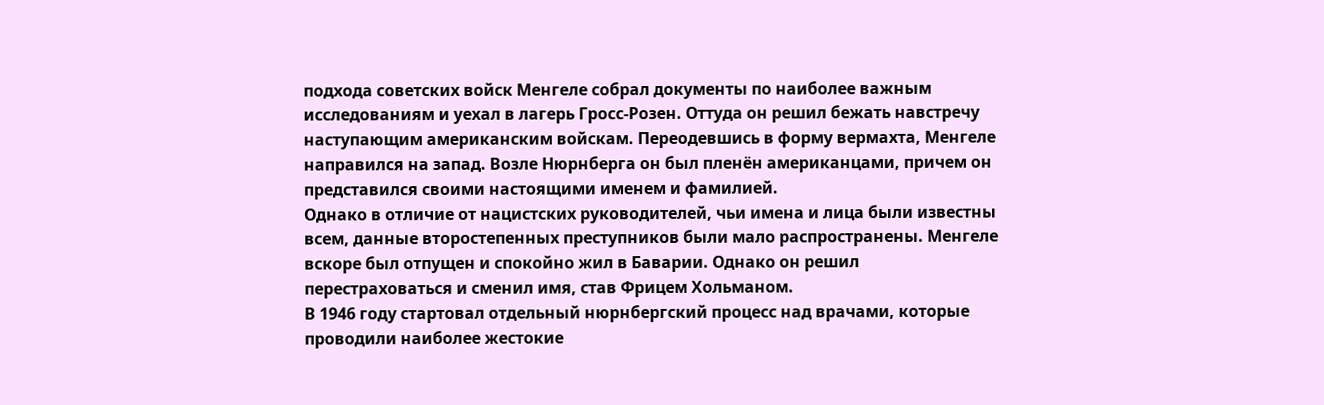подхода советских войск Менгеле собрал документы по наиболее важным исследованиям и уехал в лагерь Гросс-Розен. Оттуда он решил бежать навстречу наступающим американским войскам. Переодевшись в форму вермахта, Менгеле направился на запад. Возле Нюрнберга он был пленён американцами, причем он представился своими настоящими именем и фамилией.
Однако в отличие от нацистских руководителей, чьи имена и лица были известны всем, данные второстепенных преступников были мало распространены. Менгеле вскоре был отпущен и спокойно жил в Баварии. Однако он решил перестраховаться и сменил имя, став Фрицем Хольманом.
В 1946 году стартовал отдельный нюрнбергский процесс над врачами, которые проводили наиболее жестокие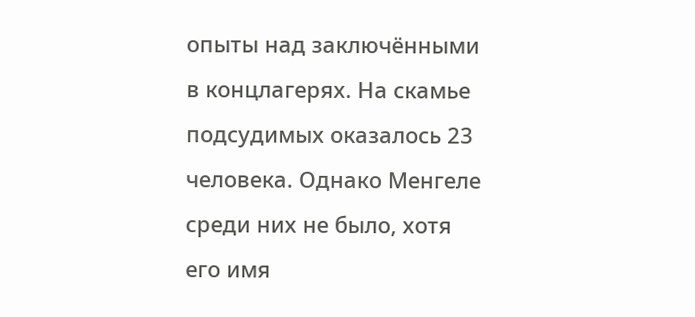опыты над заключёнными в концлагерях. На скамье подсудимых оказалось 23 человека. Однако Менгеле среди них не было, хотя его имя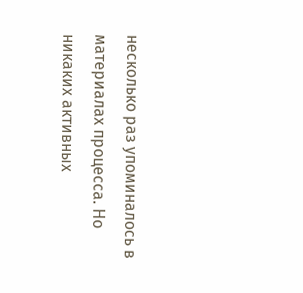несколько раз упоминалось в материалах процесса. Но никаких активных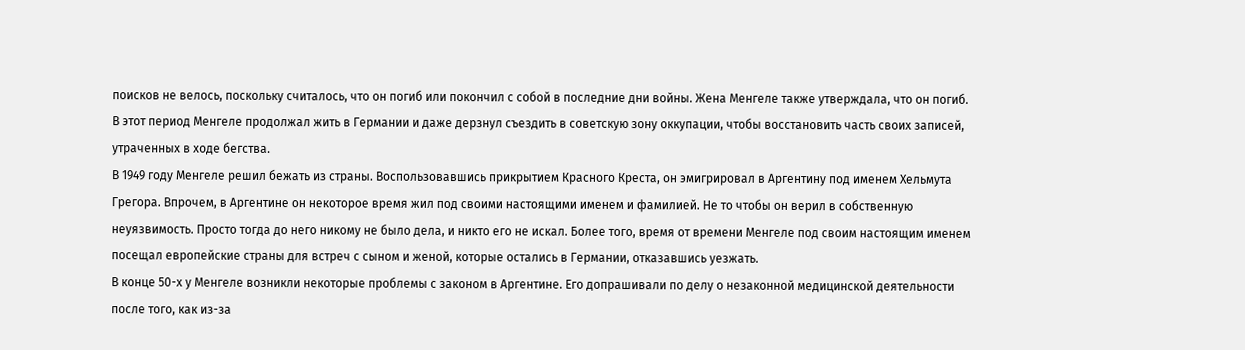поисков не велось, поскольку считалось, что он погиб или покончил с собой в последние дни войны. Жена Менгеле также утверждала, что он погиб.
В этот период Менгеле продолжал жить в Германии и даже дерзнул съездить в советскую зону оккупации, чтобы восстановить часть своих записей, утраченных в ходе бегства.
В 1949 году Менгеле решил бежать из страны. Воспользовавшись прикрытием Красного Креста, он эмигрировал в Аргентину под именем Хельмута Грегора. Впрочем, в Аргентине он некоторое время жил под своими настоящими именем и фамилией. Не то чтобы он верил в собственную неуязвимость. Просто тогда до него никому не было дела, и никто его не искал. Более того, время от времени Менгеле под своим настоящим именем посещал европейские страны для встреч с сыном и женой, которые остались в Германии, отказавшись уезжать.
В конце 50-х у Менгеле возникли некоторые проблемы с законом в Аргентине. Его допрашивали по делу о незаконной медицинской деятельности после того, как из-за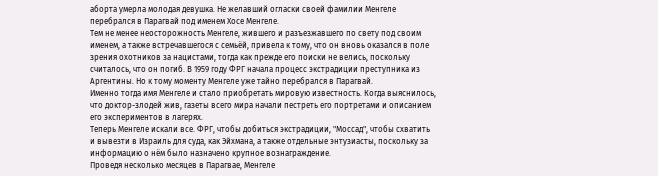аборта умерла молодая девушка. Не желавший огласки своей фамилии Менгеле перебрался в Парагвай под именем Хосе Менгеле.
Тем не менее неосторожность Менгеле, жившего и разъезжавшего по свету под своим именем, а также встречавшегося с семьёй, привела к тому, что он вновь оказался в поле зрения охотников за нацистами, тогда как прежде его поиски не велись, поскольку считалось, что он погиб. В 1959 году ФРГ начала процесс экстрадиции преступника из Аргентины. Но к тому моменту Менгеле уже тайно перебрался в Парагвай.
Именно тогда имя Менгеле и стало приобретать мировую известность. Когда выяснилось, что доктор-злодей жив, газеты всего мира начали пестреть его портретами и описанием его экспериментов в лагерях.
Теперь Менгеле искали все. ФРГ, чтобы добиться экстрадиции, "Моссад", чтобы схватить и вывезти в Израиль для суда, как Эйхмана, а также отдельные энтузиасты, поскольку за информацию о нём было назначено крупное вознаграждение.
Проведя несколько месяцев в Парагвае, Менгеле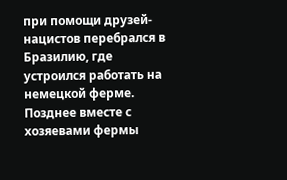при помощи друзей-нацистов перебрался в Бразилию, где устроился работать на немецкой ферме. Позднее вместе с хозяевами фермы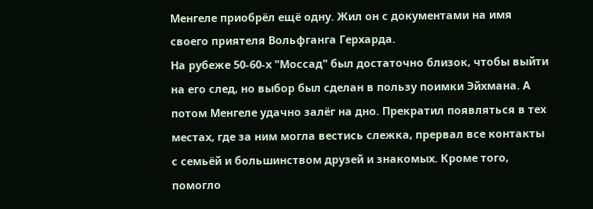Менгеле приобрёл ещё одну. Жил он с документами на имя своего приятеля Вольфганга Герхарда.
На рубеже 50-60-х "Моссад" был достаточно близок, чтобы выйти на его след, но выбор был сделан в пользу поимки Эйхмана. А потом Менгеле удачно залёг на дно. Прекратил появляться в тех местах, где за ним могла вестись слежка, прервал все контакты с семьёй и большинством друзей и знакомых. Кроме того, помогло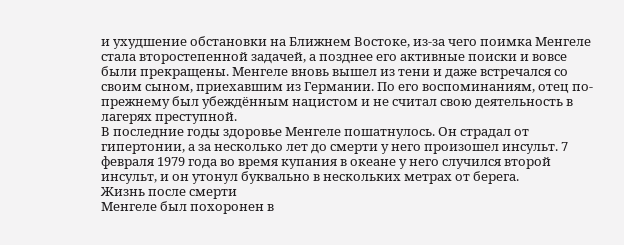и ухудшение обстановки на Ближнем Востоке, из-за чего поимка Менгеле стала второстепенной задачей, а позднее его активные поиски и вовсе были прекращены. Менгеле вновь вышел из тени и даже встречался со своим сыном, приехавшим из Германии. По его воспоминаниям, отец по-прежнему был убеждённым нацистом и не считал свою деятельность в лагерях преступной.
В последние годы здоровье Менгеле пошатнулось. Он страдал от гипертонии, а за несколько лет до смерти у него произошел инсульт. 7 февраля 1979 года во время купания в океане у него случился второй инсульт, и он утонул буквально в нескольких метрах от берега.
Жизнь после смерти
Менгеле был похоронен в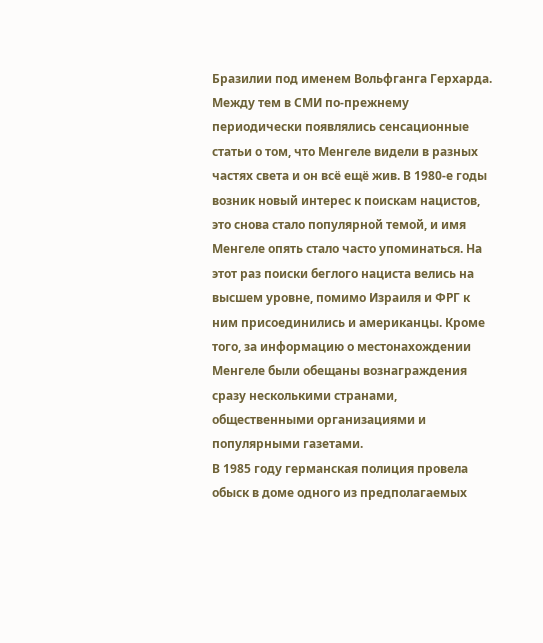Бразилии под именем Вольфганга Герхарда. Между тем в СМИ по-прежнему периодически появлялись сенсационные статьи о том, что Менгеле видели в разных частях света и он всё ещё жив. В 1980-е годы возник новый интерес к поискам нацистов, это снова стало популярной темой, и имя Менгеле опять стало часто упоминаться. На этот раз поиски беглого нациста велись на высшем уровне, помимо Израиля и ФРГ к ним присоединились и американцы. Кроме того, за информацию о местонахождении Менгеле были обещаны вознаграждения сразу несколькими странами, общественными организациями и популярными газетами.
В 1985 году германская полиция провела обыск в доме одного из предполагаемых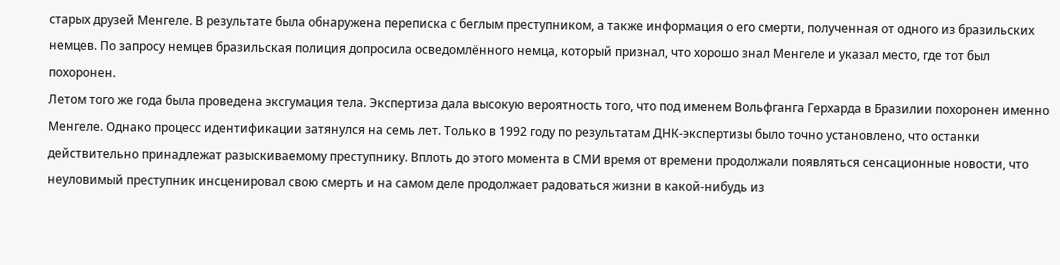старых друзей Менгеле. В результате была обнаружена переписка с беглым преступником, а также информация о его смерти, полученная от одного из бразильских немцев. По запросу немцев бразильская полиция допросила осведомлённого немца, который признал, что хорошо знал Менгеле и указал место, где тот был похоронен.
Летом того же года была проведена эксгумация тела. Экспертиза дала высокую вероятность того, что под именем Вольфганга Герхарда в Бразилии похоронен именно Менгеле. Однако процесс идентификации затянулся на семь лет. Только в 1992 году по результатам ДНК-экспертизы было точно установлено, что останки действительно принадлежат разыскиваемому преступнику. Вплоть до этого момента в СМИ время от времени продолжали появляться сенсационные новости, что неуловимый преступник инсценировал свою смерть и на самом деле продолжает радоваться жизни в какой-нибудь из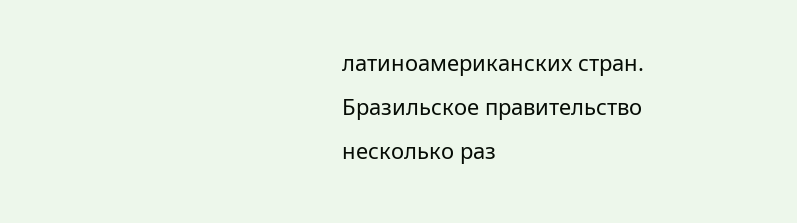латиноамериканских стран.
Бразильское правительство несколько раз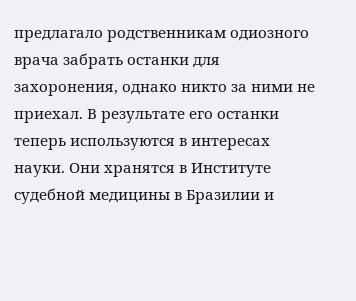предлагало родственникам одиозного врача забрать останки для захоронения, однако никто за ними не приехал. В результате его останки теперь используются в интересах науки. Они хранятся в Институте судебной медицины в Бразилии и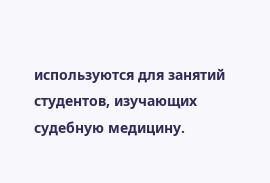используются для занятий студентов, изучающих судебную медицину.